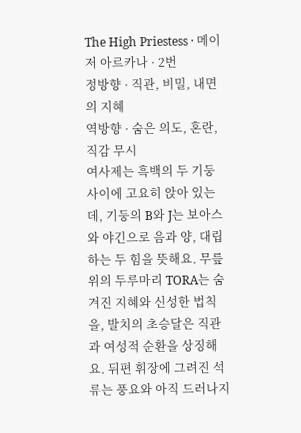The High Priestess · 메이저 아르카나 · 2번
정방향 · 직관, 비밀, 내면의 지혜
역방향 · 숨은 의도, 혼란, 직감 무시
여사제는 흑백의 두 기둥 사이에 고요히 앉아 있는데, 기둥의 B와 J는 보아스와 야긴으로 음과 양, 대립하는 두 힘을 뜻해요. 무릎 위의 두루마리 TORA는 숨겨진 지혜와 신성한 법칙을, 발치의 초승달은 직관과 여성적 순환을 상징해요. 뒤편 휘장에 그려진 석류는 풍요와 아직 드러나지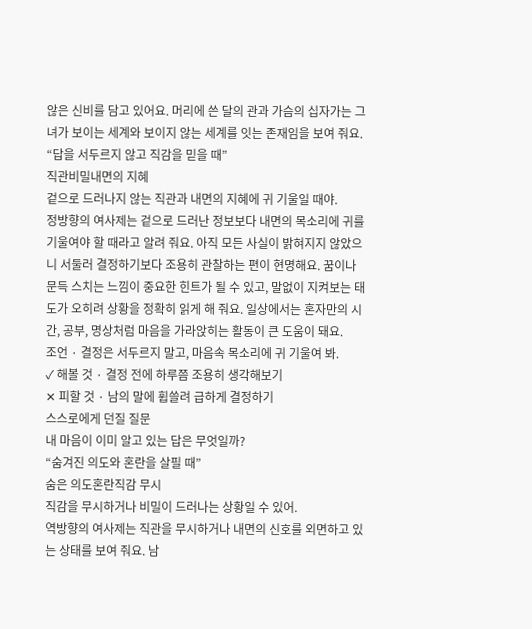않은 신비를 담고 있어요. 머리에 쓴 달의 관과 가슴의 십자가는 그녀가 보이는 세계와 보이지 않는 세계를 잇는 존재임을 보여 줘요.
“답을 서두르지 않고 직감을 믿을 때”
직관비밀내면의 지혜
겉으로 드러나지 않는 직관과 내면의 지혜에 귀 기울일 때야.
정방향의 여사제는 겉으로 드러난 정보보다 내면의 목소리에 귀를 기울여야 할 때라고 알려 줘요. 아직 모든 사실이 밝혀지지 않았으니 서둘러 결정하기보다 조용히 관찰하는 편이 현명해요. 꿈이나 문득 스치는 느낌이 중요한 힌트가 될 수 있고, 말없이 지켜보는 태도가 오히려 상황을 정확히 읽게 해 줘요. 일상에서는 혼자만의 시간, 공부, 명상처럼 마음을 가라앉히는 활동이 큰 도움이 돼요.
조언 · 결정은 서두르지 말고, 마음속 목소리에 귀 기울여 봐.
✓ 해볼 것 · 결정 전에 하루쯤 조용히 생각해보기
✕ 피할 것 · 남의 말에 휩쓸려 급하게 결정하기
스스로에게 던질 질문
내 마음이 이미 알고 있는 답은 무엇일까?
“숨겨진 의도와 혼란을 살필 때”
숨은 의도혼란직감 무시
직감을 무시하거나 비밀이 드러나는 상황일 수 있어.
역방향의 여사제는 직관을 무시하거나 내면의 신호를 외면하고 있는 상태를 보여 줘요. 남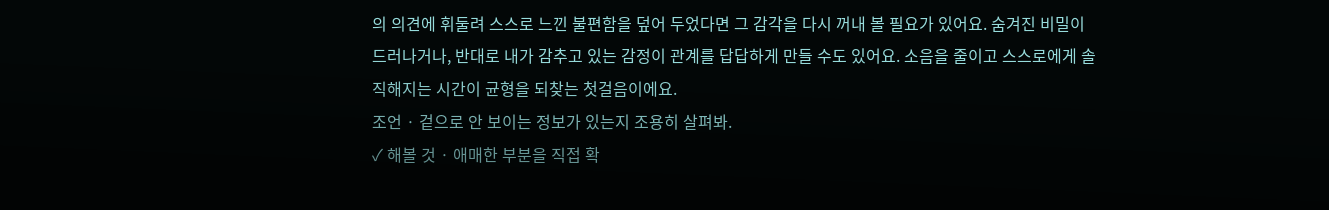의 의견에 휘둘려 스스로 느낀 불편함을 덮어 두었다면 그 감각을 다시 꺼내 볼 필요가 있어요. 숨겨진 비밀이 드러나거나, 반대로 내가 감추고 있는 감정이 관계를 답답하게 만들 수도 있어요. 소음을 줄이고 스스로에게 솔직해지는 시간이 균형을 되찾는 첫걸음이에요.
조언 · 겉으로 안 보이는 정보가 있는지 조용히 살펴봐.
✓ 해볼 것 · 애매한 부분을 직접 확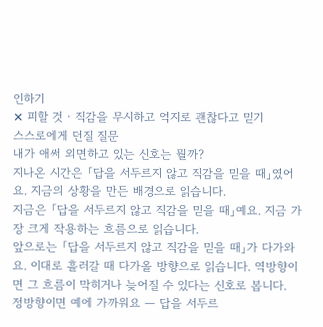인하기
✕ 피할 것 · 직감을 무시하고 억지로 괜찮다고 믿기
스스로에게 던질 질문
내가 애써 외면하고 있는 신호는 뭘까?
지나온 시간은 「답을 서두르지 않고 직감을 믿을 때」였어요. 지금의 상황을 만든 배경으로 읽습니다.
지금은 「답을 서두르지 않고 직감을 믿을 때」예요. 지금 가장 크게 작용하는 흐름으로 읽습니다.
앞으로는 「답을 서두르지 않고 직감을 믿을 때」가 다가와요. 이대로 흘러갈 때 다가올 방향으로 읽습니다. 역방향이면 그 흐름이 막히거나 늦어질 수 있다는 신호로 봅니다.
정방향이면 예에 가까워요 — 답을 서두르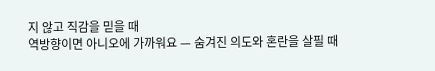지 않고 직감을 믿을 때
역방향이면 아니오에 가까워요 — 숨겨진 의도와 혼란을 살필 때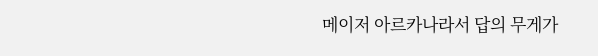메이저 아르카나라서 답의 무게가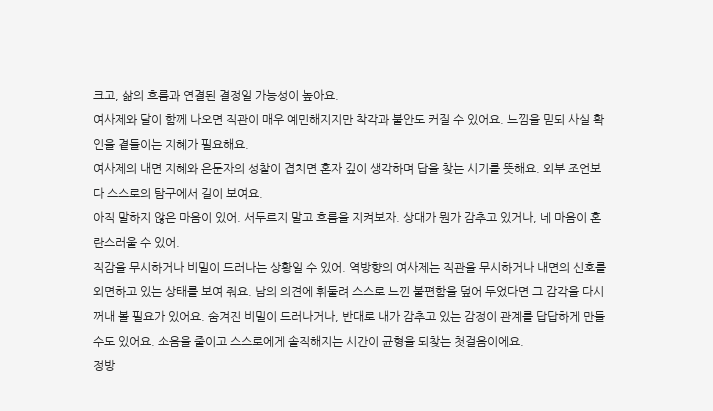크고, 삶의 흐름과 연결된 결정일 가능성이 높아요.
여사제와 달이 함께 나오면 직관이 매우 예민해지지만 착각과 불안도 커질 수 있어요. 느낌을 믿되 사실 확인을 곁들이는 지혜가 필요해요.
여사제의 내면 지혜와 은둔자의 성찰이 겹치면 혼자 깊이 생각하며 답을 찾는 시기를 뜻해요. 외부 조언보다 스스로의 탐구에서 길이 보여요.
아직 말하지 않은 마음이 있어. 서두르지 말고 흐름을 지켜보자. 상대가 뭔가 감추고 있거나, 네 마음이 혼란스러울 수 있어.
직감을 무시하거나 비밀이 드러나는 상황일 수 있어. 역방향의 여사제는 직관을 무시하거나 내면의 신호를 외면하고 있는 상태를 보여 줘요. 남의 의견에 휘둘려 스스로 느낀 불편함을 덮어 두었다면 그 감각을 다시 꺼내 볼 필요가 있어요. 숨겨진 비밀이 드러나거나, 반대로 내가 감추고 있는 감정이 관계를 답답하게 만들 수도 있어요. 소음을 줄이고 스스로에게 솔직해지는 시간이 균형을 되찾는 첫걸음이에요.
정방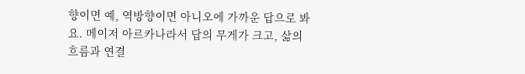향이면 예, 역방향이면 아니오에 가까운 답으로 봐요. 메이저 아르카나라서 답의 무게가 크고, 삶의 흐름과 연결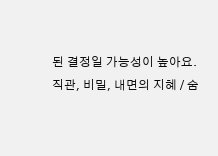된 결정일 가능성이 높아요.
직관, 비밀, 내면의 지혜 / 숨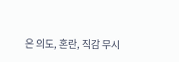은 의도, 혼란, 직감 무시